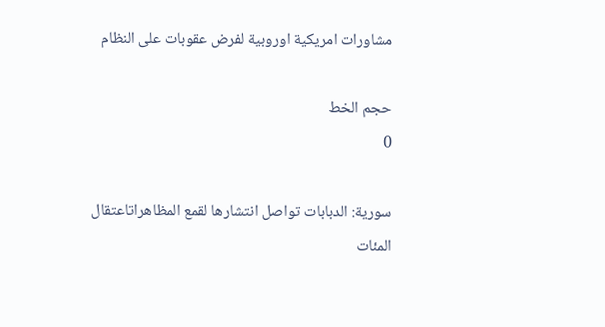مشاورات امريكية اوروبية لفرض عقوبات على النظام

حجم الخط
0

سورية: الدبابات تواصل انتشارها لقمع المظاهراتاعتقال المئات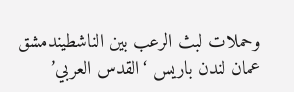وحملات لبث الرعب بين الناشطيندمشق عمان لندن باريس ‘القدس العربي’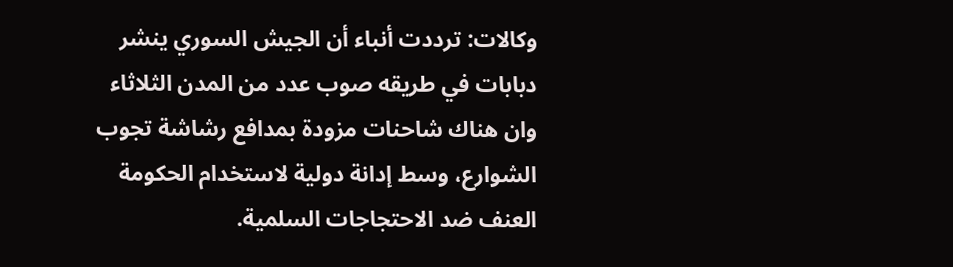وكالات: ترددت أنباء أن الجيش السوري ينشر دبابات في طريقه صوب عدد من المدن الثلاثاء وان هناك شاحنات مزودة بمدافع رشاشة تجوب الشوارع، وسط إدانة دولية لاستخدام الحكومة العنف ضد الاحتجاجات السلمية.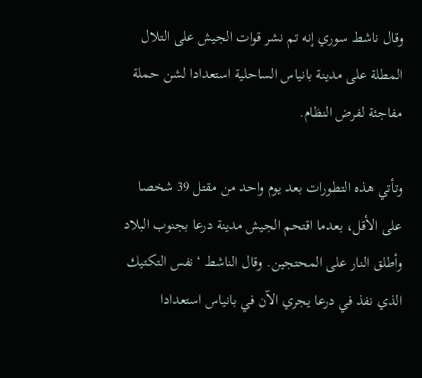وقال ناشط سوري إنه تم نشر قوات الجيش على التلال المطلة على مدينة بانياس الساحلية استعدادا لشن حملة مفاجئة لفرض النظام.

وتأتي هذه التطورات بعد يوم واحد من مقتل 39 شخصا على الأقل، بعدما اقتحم الجيش مدينة درعا بجنوب البلاد وأطلق النار على المحتجين. وقال الناشط ‘نفس التكتيك الذي نفذ في درعا يجري الآن في بانياس استعدادا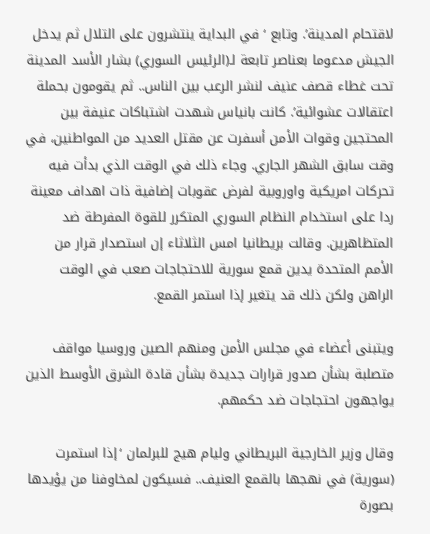لاقتحام المدينة’. وتابع ‘في البداية ينتشرون على التلال ثم يدخل الجيش مدعوما بعناصر تابعة لـ(الرئيس السوري) بشار الأسد المدينة تحت غطاء قصف عنيف لنشر الرعب بين الناس.. ثم يقومون بحملة اعتقالات عشوائية’. كانت بانياس شهدت اشتباكات عنيفة بين المحتجين وقوات الأمن أسفرت عن مقتل العديد من المواطنين، في وقت سابق الشهر الجاري. وجاء ذلك في الوقت الذي بدأت فيه تحركات امريكية واوروبية لفرض عقوبات إضافية ذات اهداف معينة ردا على استخدام النظام السوري المتكرر للقوة المفرطة ضد المتظاهرين. وقالت بريطانيا امس الثلاثاء إن استصدار قرار من الأمم المتحدة يدين قمع سورية للاحتجاجات صعب في الوقت الراهن ولكن ذلك قد يتغير إذا استمر القمع.

ويتبنى أعضاء في مجلس الأمن ومنهم الصين وروسيا مواقف متصلبة بشأن صدور قرارات جديدة بشأن قادة الشرق الأوسط الذين يواجهون احتجاجات ضد حكمهم.

وقال وزير الخارجية البريطاني وليام هيج للبرلمان ‘إذا استمرت (سورية) في نهجها بالقمع العنيف.. فسيكون لمخاوفنا من يؤيدها بصورة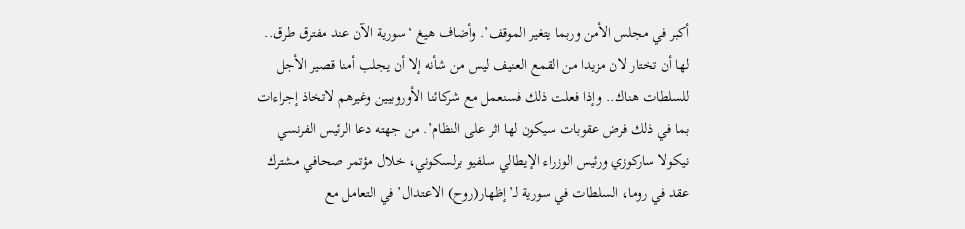أكبر في مجلس الأمن وربما يتغير الموقف’. وأضاف هيغ ‘سورية الآن عند مفترق طرق.. لها أن تختار لان مزيدا من القمع العنيف ليس من شأنه إلا أن يجلب أمنا قصير الأجل للسلطات هناك.. وإذا فعلت ذلك فسنعمل مع شركائنا الأوروبيين وغيرهم لاتخاذ إجراءات بما في ذلك فرض عقوبات سيكون لها اثر على النظام’. من جهته دعا الرئيس الفرنسي نيكولا ساركوزي ورئيس الوزراء الإيطالي سلفيو برلسكوني، خلال مؤتمر صحافي مشترك عقد في روما، السلطات في سورية لـ’إظهار(روح) الاعتدال’ في التعامل مع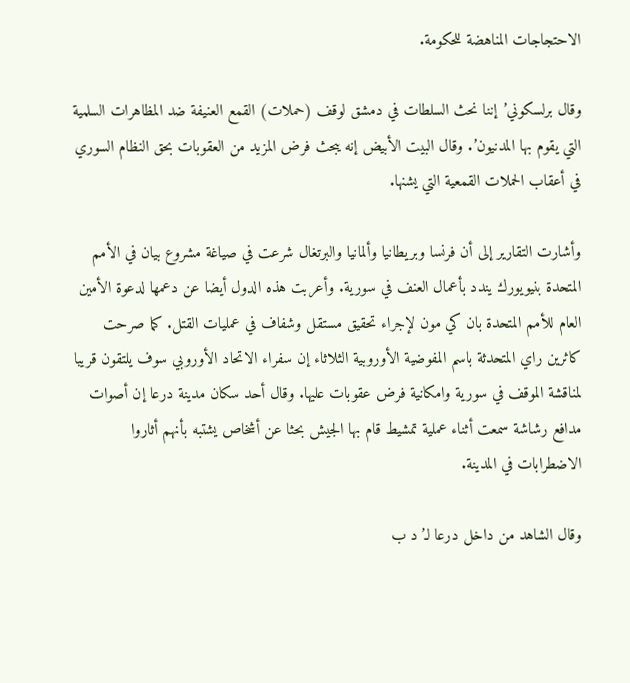الاحتجاجات المناهضة للحكومة.

وقال برلسكوني’إننا نحث السلطات في دمشق لوقف (حملات) القمع العنيفة ضد المظاهرات السلمية التي يقوم بها المدنيون’. وقال البيت الأبيض إنه يبحث فرض المزيد من العقوبات بحق النظام السوري في أعقاب الحملات القمعية التي يشنها.

وأشارت التقارير إلى أن فرنسا وبريطانيا وألمانيا والبرتغال شرعت في صياغة مشروع بيان في الأمم المتحدة بنيويورك يندد بأعمال العنف في سورية. وأعربت هذه الدول أيضا عن دعمها لدعوة الأمين العام للأمم المتحدة بان كي مون لإجراء تحقيق مستقل وشفاف في عمليات القتل. كما صرحت كاثرين راي المتحدثة باسم المفوضية الأوروبية الثلاثاء إن سفراء الاتحاد الأوروبي سوف يلتقون قريبا لمناقشة الموقف في سورية وامكانية فرض عقوبات عليها. وقال أحد سكان مدينة درعا إن أصوات مدافع رشاشة سمعت أثناء عملية تمشيط قام بها الجيش بحثا عن أشخاص يشتبه بأنهم أثاروا الاضطرابات في المدينة.

وقال الشاهد من داخل درعا لـ’د ب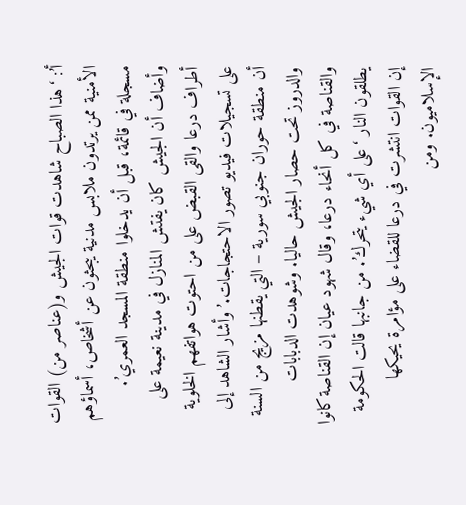أ’: ‘هذا الصباح شاهدت قوات الجيش و(عناصر من) القوات الأمنية ممن يرتدون ملابس مدنية يبحثون عن أشخاص، أسماؤهم مسجلة في قائمة، قبل أن يدخلوا منطقة المسجد العمري’. وأضاف أن الجيش كان يفتش المنازل في مدينة نعيمة على أطراف درعا والقى القبض على من احتوت هواتفهم الخلوية على تسجيلات فيديو تصور الاحتجاجات.’وأشار الشاهد إلى أن منطقة حوران جنوبي سورية – التي يقطنها مزيج من السنة والدروز تحت حصار الجيش حاليا. وشوهدت الدبابات والقناصة في كل أنحاء درعا، وقال شهود عيان إن القناصة كانوا يطلقون النار ‘على أي شيء يتحرك’. من جانبها قالت الحكومة إن القوات انتشرت في درعا للقضاء على مؤامرة يحيكها الإسلاميون. ومن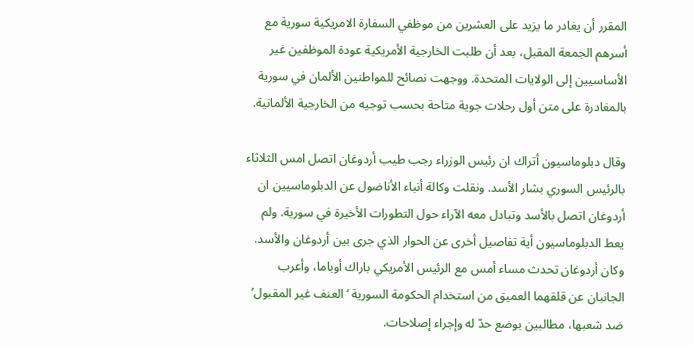المقرر أن يغادر ما يزيد على العشرين من موظفي السفارة الامريكية سورية مع أسرهم الجمعة المقبل، بعد أن طلبت الخارجية الأمريكية عودة الموظفين غير الأساسيين إلى الولايات المتحدة. ووجهت نصائح للمواطنين الألمان في سورية بالمغادرة على متن أول رحلات جوية متاحة بحسب توجيه من الخارجية الألمانية.

وقال دبلوماسيون أتراك ان رئيس الوزراء رجب طيب أردوغان اتصل امس الثلاثاء بالرئيس السوري بشار الأسد. ونقلت وكالة أنباء الأناضول عن الدبلوماسيين ان أردوغان اتصل بالأسد وتبادل معه الآراء حول التطورات الأخيرة في سورية. ولم يعط الدبلوماسيون أية تفاصيل أخرى عن الحوار الذي جرى بين أردوغان والأسد. وكان أردوغان تحدث مساء أمس مع الرئيس الأمريكي باراك أوباما، وأعرب الجانبان عن قلقهما العميق من استخدام الحكومة السورية ‘العنف غير المقبول’ ضد شعبها، مطالبين بوضع حدّ له وإجراء إصلاحات.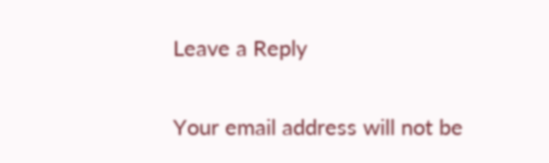Leave a Reply

Your email address will not be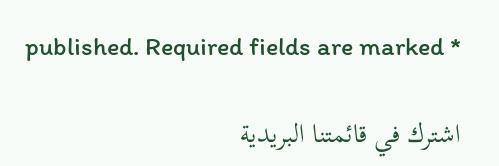published. Required fields are marked *

اشترك في قائمتنا البريدية